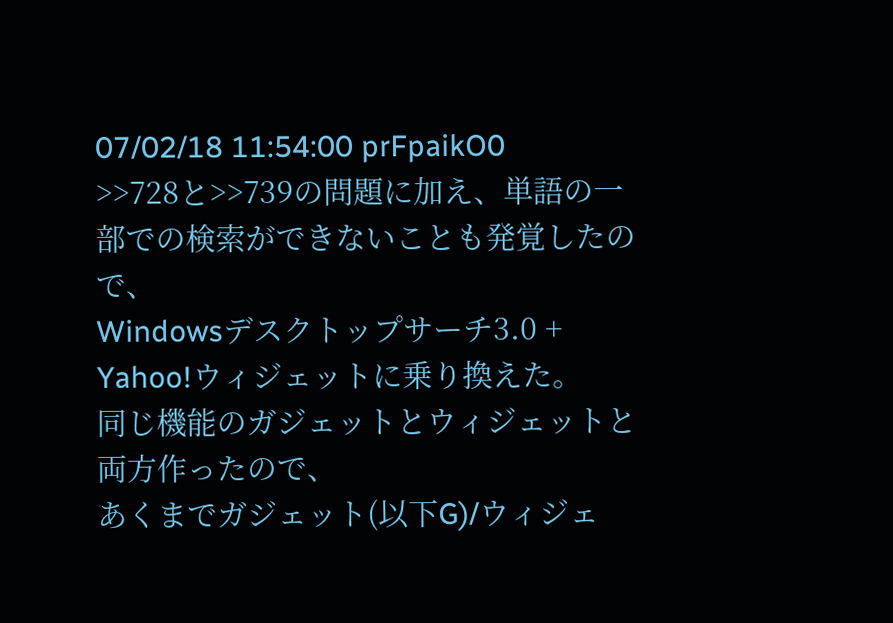07/02/18 11:54:00 prFpaikO0
>>728と>>739の問題に加え、単語の一部での検索ができないことも発覚したので、
Windowsデスクトップサーチ3.0 + Yahoo!ウィジェットに乗り換えた。
同じ機能のガジェットとウィジェットと両方作ったので、
あくまでガジェット(以下G)/ウィジェ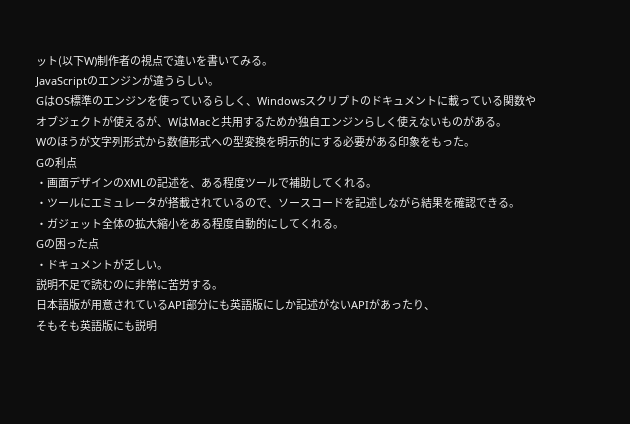ット(以下W)制作者の視点で違いを書いてみる。
JavaScriptのエンジンが違うらしい。
GはOS標準のエンジンを使っているらしく、Windowsスクリプトのドキュメントに載っている関数や
オブジェクトが使えるが、WはMacと共用するためか独自エンジンらしく使えないものがある。
Wのほうが文字列形式から数値形式への型変換を明示的にする必要がある印象をもった。
Gの利点
・画面デザインのXMLの記述を、ある程度ツールで補助してくれる。
・ツールにエミュレータが搭載されているので、ソースコードを記述しながら結果を確認できる。
・ガジェット全体の拡大縮小をある程度自動的にしてくれる。
Gの困った点
・ドキュメントが乏しい。
説明不足で読むのに非常に苦労する。
日本語版が用意されているAPI部分にも英語版にしか記述がないAPIがあったり、
そもそも英語版にも説明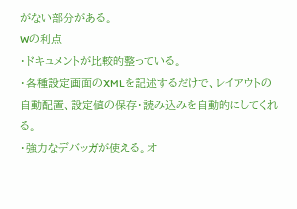がない部分がある。
Wの利点
・ドキュメントが比較的整っている。
・各種設定画面のXMLを記述するだけで、レイアウトの自動配置、設定値の保存・読み込みを自動的にしてくれる。
・強力なデバッガが使える。オ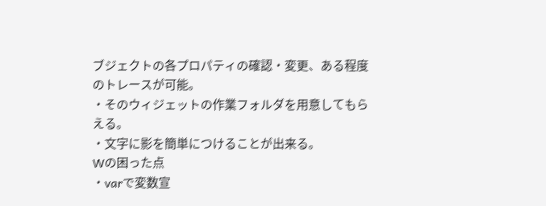ブジェクトの各プロパティの確認・変更、ある程度のトレースが可能。
・そのウィジェットの作業フォルダを用意してもらえる。
・文字に影を簡単につけることが出来る。
Wの困った点
・varで変数宣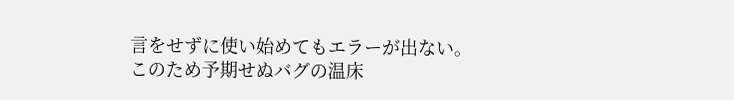言をせずに使い始めてもエラーが出ない。このため予期せぬバグの温床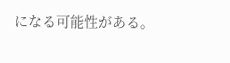になる可能性がある。